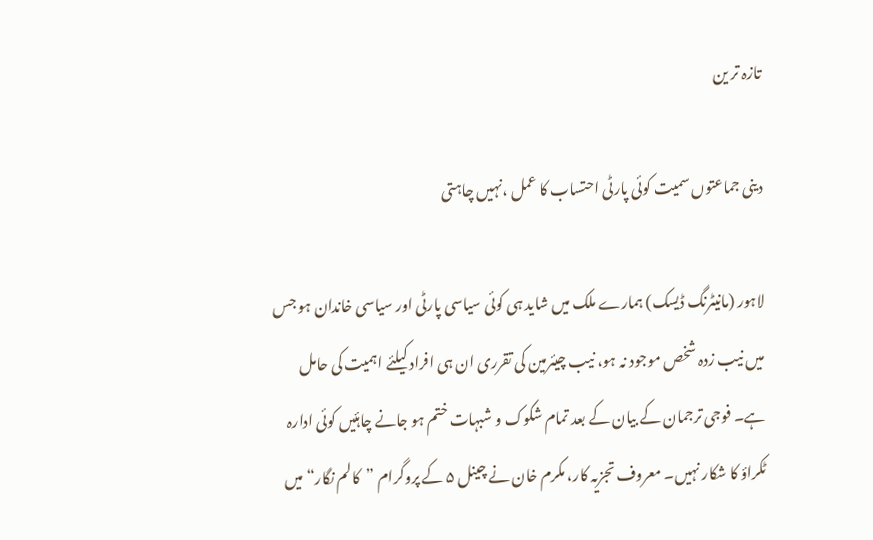تازہ تر ین

دینی جماعتوں سمیت کوئی پارٹی احتساب کا عمل ،نہیں چاہتی

لاہور (مانیٹرنگ ڈیسک) ہمارے ملک میں شاید ہی کوئی سیاسی پارٹی اور سیاسی خاندان ہو جس میں نیب زدہ شخص موجود نہ ہو، نیب چیئرمین کی تقرری ان ہی افراد کیلئے اہمیت کی حامل ہے۔ فوجی ترجمان کے بیان کے بعد تمام شکوک و شبہات ختم ہو جانے چاہئیں کوئی ادارہ ٹکراؤ کا شکار نہیں۔ معروف تجزیہ کار، مکرم خان نے چینل ۵ کے پروگرام ”کالم نگار“ میں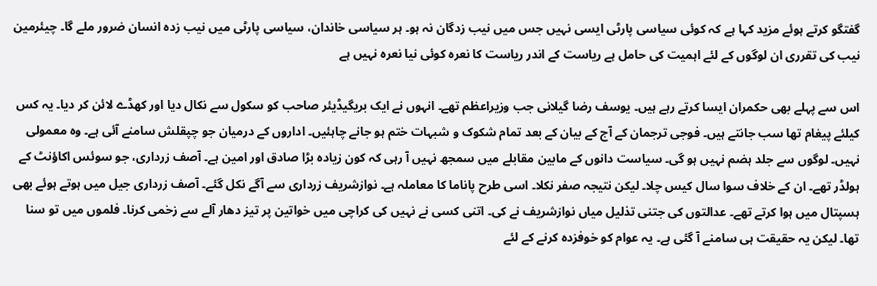گفتگو کرتے ہوئے مزید کہا ہے کہ کوئی سیاسی پارٹی ایسی نہیں جس میں نیب زدگان نہ ہو۔ ہر سیاسی خاندان، سیاسی پارٹی میں نیب زدہ انسان ضرور ملے گا۔ چیئرمین نیب کی تقرری ان لوگوں کے لئے اہمیت کی حامل ہے ریاست کے اندر ریاست کا نعرہ کوئی نیا نعرہ نہیں ہے

اس سے پہلے بھی حکمران ایسا کرتے رہے ہیں۔ یوسف رضا گیلانی جب وزیراعظم تھے۔ انہوں نے ایک بریگیڈیئر صاحب کو سکول سے نکال دیا اور کھڈے لائن کر دیا۔ یہ کس کیلئے پیغام تھا سب جانتے ہیں۔ فوجی ترجمان کے آج کے بیان کے بعد تمام شکوک و شبہات ختم ہو جانے چاہئیں۔ اداروں کے درمیان جو چپقلش سامنے آئی ہے۔ وہ معمولی نہیں۔ لوگوں سے جلد ہضم نہیں ہو گی۔ سیاست دانوں کے مابین مقابلے میں سمجھ نہیں آ رہی کہ کون زیادہ بڑا صادق اور امین ہے۔ آصف زرداری، جو سوئس اکاؤنٹ کے ہولڈر تھے۔ ان کے خلاف سوا سال کیس چلا۔ لیکن نتیجہ صفر نکلا۔ اسی طرح پاناما کا معاملہ ہے۔ نوازشریف زرداری سے آگے نکل گئے۔ آصف زرداری جیل میں ہوتے ہوئے بھی ہسپتال میں ہوا کرتے تھے۔ عدالتوں کی جتنی تذلیل میاں نوازشریف نے کی۔ اتنی کسی نے نہیں کی کراچی میں خواتین پر تیز دھار آلے سے زخمی کرنا۔ فلموں میں تو سنا تھا۔ لیکن یہ حقیقت ہی سامنے آ گئی ہے۔ یہ عوام کو خوفزدہ کرنے کے لئے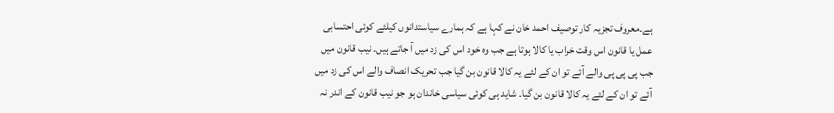ہے۔معروف تجزیہ کار توصیف احمد خان نے کہا ہے کہ ہمارے سیاستدانوں کیلئے کوئی احتسابی عمل یا قانون اس وقت خراب یا کالا ہوتا ہے جب وہ خود اس کی زد میں آ جاتے ہیں۔ نیب قانون میں جب پی پی پی والے آئے تو ان کے لئے یہ کالا قانون بن گیا جب تحریک انصاف والے اس کی زد میں آئے تو ان کے لئے یہ کالا قانون بن گیا۔ شاید ہی کوئی سیاسی خاندان ہو جو نیب قانون کے اندر نہ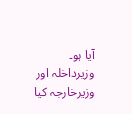آیا ہو۔ وزیرداخلہ اور وزیرخارجہ کیا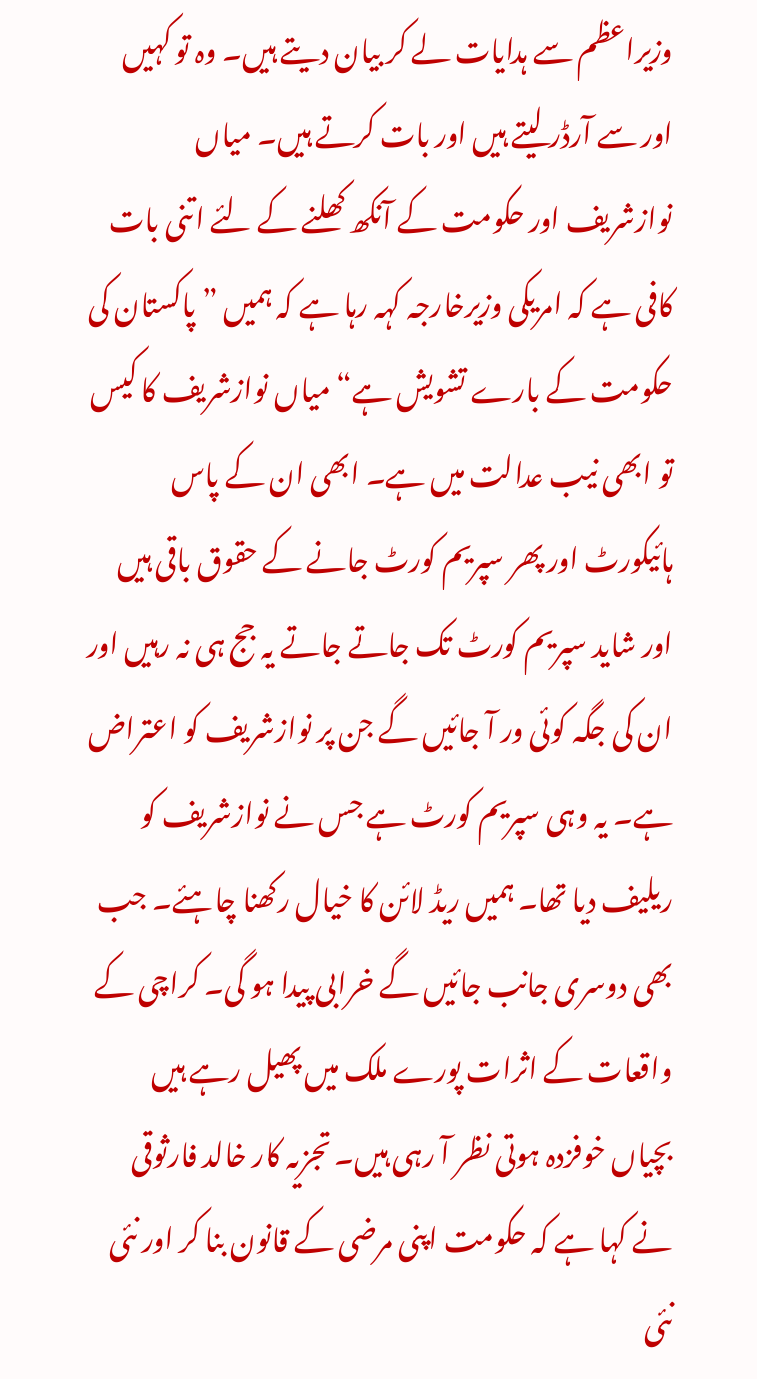وزیراعظم سے ہدایات لے کر بیان دیتے ہیں۔ وہ تو کہیں اور سے آرڈر لیتے ہیں اور بات کرتے ہیں۔ میاں نوازشریف اور حکومت کے آنکھ کھلنے کے لئے اتنی بات کافی ہے کہ امریکی وزیرخارجہ کہہ رہا ہے کہ ہمیں ”پاکستان کی حکومت کے بارے تشویش ہے“ میاں نوازشریف کا کیس تو ابھی نیب عدالت میں ہے۔ ابھی ان کے پاس ہائیکورٹ اور پھر سپریم کورٹ جانے کے حقوق باقی ہیں اور شاید سپریم کورٹ تک جاتے جاتے یہ جج ہی نہ رہیں اور ان کی جگہ کوئی ور آ جائیں گے جن پر نوازشریف کو اعتراض ہے۔ یہ وہی سپریم کورٹ ہے جس نے نوازشریف کو ریلیف دیا تھا۔ ہمیں ریڈ لائن کا خیال رکھنا چاہئے۔ جب بھی دوسری جانب جائیں گے خرابی پیدا ہو گی۔ کراچی کے واقعات کے اثرات پورے ملک میں پھیل رہے ہیں بچیاں خوفزدہ ہوتی نظر آ رہی ہیں۔ تجزیہ کار خالد فارثوقی نے کہا ہے کہ حکومت اپنی مرضی کے قانون بنا کر اور نئی نئی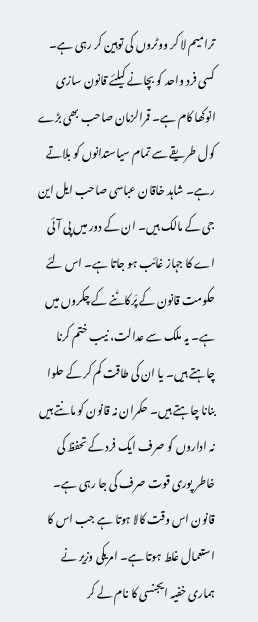ترامیم لا کر ووٹروں کی توہین کر رہی ہے۔ کسی فرد واحد کو بچانے کیلئے قانون سازی انوکھا کام ہے۔ قمرالزمان صاحب بھی بڑے کول طریقے سے تمام سیاستدانوں کو بلاتے رہے۔ شاہد خاقان عباسی صاحب ایل این جی کے مالک ہیں۔ ان کے دور میں پی آئی اے کا جہاز غائب ہو جاتا ہے۔ اس لئے حکومت قانون کے پَرکاٹنے کے چکروں میں ہے۔ یہ ملک سے عدالت، نیب ختم کرنا چاہتے ہیں۔ یا ان کی طاقت کم کر کے حلوا بنانا چاہتے ہیں۔ حکمران نہ قانون کو مانتے ہیں نہ اداروں کو صرف ایک فرد کے تحفظ کی خاطر پوری قوت صرف کی جا رہی ہے۔ قانون اس وقت کالا ہوتا ہے جب اس کا استعمال غلط ہوتا ہے۔ امریکی وزیر نے ہماری خفیہ ایجنسی کا نام لے کر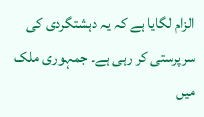الزام لگایا ہے کہ یہ دہشتگردی کی سرپرستی کر رہی ہے۔ جمہوری ملک میں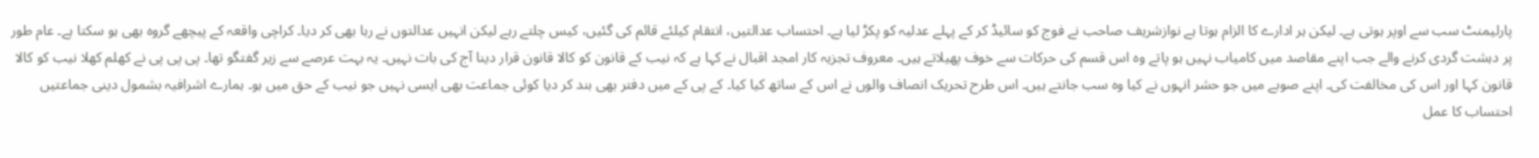پارلیمنٹ سب سے اوپر ہوتی ہے۔ لیکن ہر ادارے کا الزام ہوتا ہے نوازشریف صاحب نے فوج کو سائیڈ کر کے پہلے عدلیہ کو پکڑ لیا ہے۔ احتساب عدالتیں، انتقام کیلئے قائم کی گئیں، کیس چلتے رہے لیکن انہیں عدالتوں نے رہا بھی کر دیا۔ کراچی واقعہ کے پیچھے گروہ بھی ہو سکتا ہے۔ عام طور پر دہشت گردی کرنے والے جب اپنے مقاصد میں کامیاب نہیں ہو پاتے وہ اس قسم کی حرکات سے خوف پھیلاتے ہیں۔ معروف تجزیہ کار امجد اقبال نے کہا ہے کہ نیب کے قانون کو کالا قانون قرار دینا آج کی بات نہیں۔ یہ بہت عرصے سے زیر گفتگو تھا۔ پی پی پی نے کھلم کھلا نیب کو کالا قانون کہا اور اس کی مخالفت کی۔ اپنے صوبے میں جو حشر انہوں نے کیا وہ سب جانتے ہیں۔ اس طرح تحریک انصاف والوں نے اس کے ساتھ کیا کیا۔ کے پی کے میں دفتر بھی بند کر دیا کوئی جماعت بھی ایسی نہیں جو نیب کے حق میں ہو۔ ہمارے اشرافیہ بشمول دینی جماعتیں احتساب کا عمل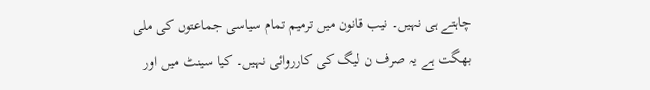چاہتے ہی نہیں۔ نیب قانون میں ترمیم تمام سیاسی جماعتوں کی ملی بھگت ہے یہ صرف ن لیگ کی کارروائی نہیں۔ کیا سینٹ میں اور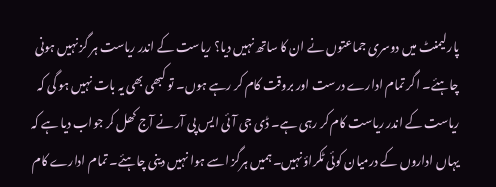پارلیمنٹ میں دوسری جماعتوں نے ان کا ساتھ نہیں دیا؟ ریاست کے اندر ریاست ہر گز نہیں ہونی چاہئے۔ اگر تمام ادارے درست اور بروقت کام کر رہے ہوں۔ تو کبھی بھی یہ بات نہیں ہو گی کہ ریاست کے اندر ریاست کام کر رہی ہے۔ ڈی جی آئی ایس پی آر نے آج کھل کر جواب دیا ہے کہ یہاں اداروں کے درمیان کوئی ٹکراؤ نہیں۔ ہمیں ہرگز اسے ہوا نہیں دینی چاہئے۔ تمام ادارے کام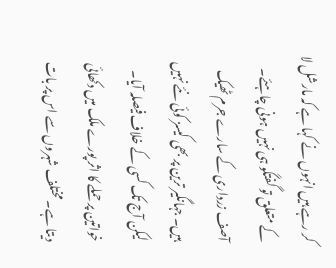کر رہے ہیں انہوں نے کہا ہے کہ مارشل لا کے متعلق تو گفتگو ہی نہیں ہونی چاہئے۔ آصف زرداری کے سارے جرم ٹھیک ہیں۔ جہانگیر ترین پر بھی کیسز کوئی نئے نہیں لیکن آج تک کسی کے خلاف فیصلہ آیا۔ خواتین پر حملے کا اثر پورے ملک میں دکھائی دیتا ہے۔ مختلف شہروں سے اس پر بات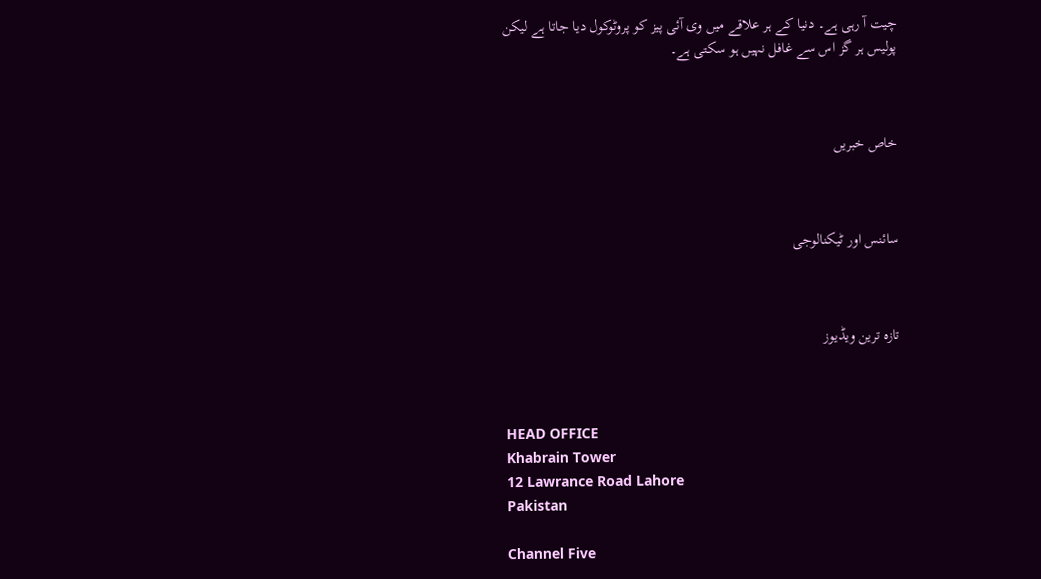چیت آ رہی ہے۔ دنیا کے ہر علاقے میں وی آئی پیز کو پروٹوکول دیا جاتا ہے لیکن پولیس ہر گز اس سے غافل نہیں ہو سکتی ہے۔



خاص خبریں



سائنس اور ٹیکنالوجی



تازہ ترین ویڈیوز



HEAD OFFICE
Khabrain Tower
12 Lawrance Road Lahore
Pakistan

Channel Five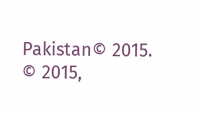Pakistan© 2015.
© 2015,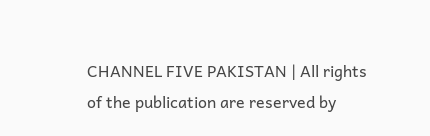CHANNEL FIVE PAKISTAN | All rights of the publication are reserved by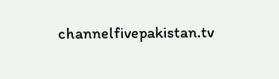channelfivepakistan.tv